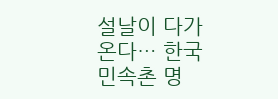설날이 다가온다… 한국민속촌 명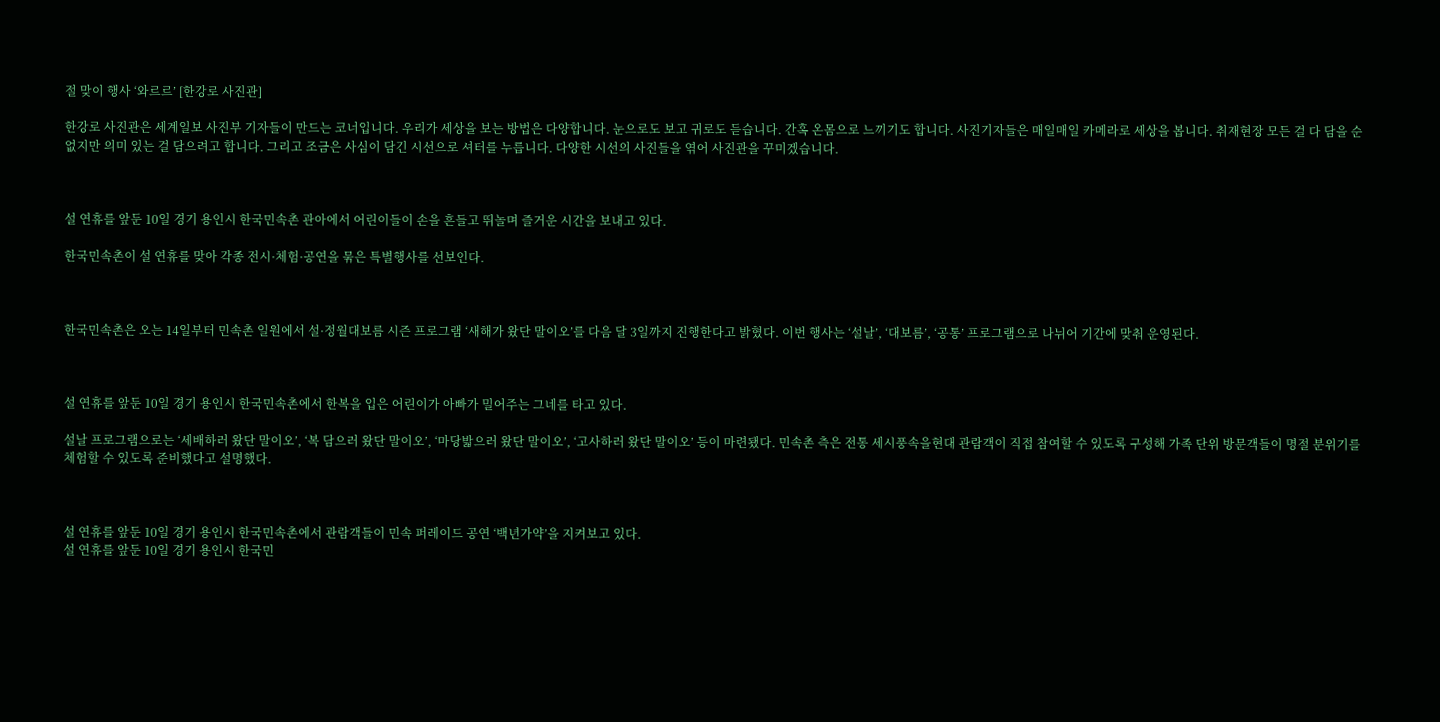절 맞이 행사 ‘와르르’ [한강로 사진관]

한강로 사진관은 세계일보 사진부 기자들이 만드는 코너입니다. 우리가 세상을 보는 방법은 다양합니다. 눈으로도 보고 귀로도 듣습니다. 간혹 온몸으로 느끼기도 합니다. 사진기자들은 매일매일 카메라로 세상을 봅니다. 취재현장 모든 걸 다 담을 순 없지만 의미 있는 걸 담으려고 합니다. 그리고 조금은 사심이 담긴 시선으로 셔터를 누릅니다. 다양한 시선의 사진들을 엮어 사진관을 꾸미겠습니다.



설 연휴를 앞둔 10일 경기 용인시 한국민속촌 관아에서 어린이들이 손을 흔들고 뛰놀며 즐거운 시간을 보내고 있다.

한국민속촌이 설 연휴를 맞아 각종 전시·체험·공연을 묶은 특별행사를 선보인다.



한국민속촌은 오는 14일부터 민속촌 일원에서 설·정월대보름 시즌 프로그램 ‘새해가 왔단 말이오’를 다음 달 3일까지 진행한다고 밝혔다. 이번 행사는 ‘설날’, ‘대보름’, ‘공통’ 프로그램으로 나뉘어 기간에 맞춰 운영된다.



설 연휴를 앞둔 10일 경기 용인시 한국민속촌에서 한복을 입은 어린이가 아빠가 밀어주는 그네를 타고 있다.

설날 프로그램으로는 ‘세배하러 왔단 말이오’, ‘복 담으러 왔단 말이오’, ‘마당밟으러 왔단 말이오’, ‘고사하러 왔단 말이오’ 등이 마련됐다. 민속촌 측은 전통 세시풍속을현대 관람객이 직접 참여할 수 있도록 구성해 가족 단위 방문객들이 명절 분위기를 체험할 수 있도록 준비했다고 설명했다.



설 연휴를 앞둔 10일 경기 용인시 한국민속촌에서 관람객들이 민속 퍼레이드 공연 ‘백년가약’을 지켜보고 있다.
설 연휴를 앞둔 10일 경기 용인시 한국민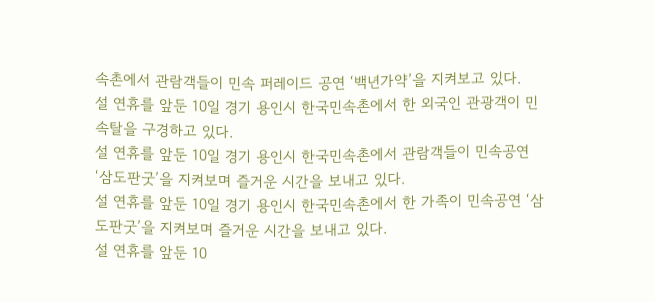속촌에서 관람객들이 민속 퍼레이드 공연 ‘백년가약’을 지켜보고 있다.
설 연휴를 앞둔 10일 경기 용인시 한국민속촌에서 한 외국인 관광객이 민속탈을 구경하고 있다.
설 연휴를 앞둔 10일 경기 용인시 한국민속촌에서 관람객들이 민속공연 ‘삼도판굿’을 지켜보며 즐거운 시간을 보내고 있다.
설 연휴를 앞둔 10일 경기 용인시 한국민속촌에서 한 가족이 민속공연 ‘삼도판굿’을 지켜보며 즐거운 시간을 보내고 있다.
설 연휴를 앞둔 10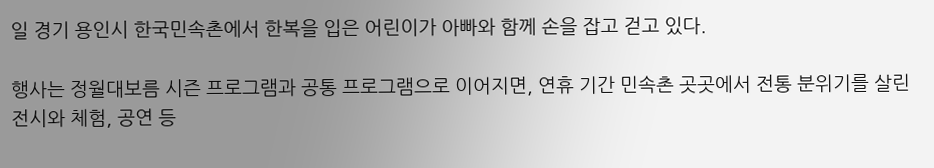일 경기 용인시 한국민속촌에서 한복을 입은 어린이가 아빠와 함께 손을 잡고 걷고 있다.

행사는 정월대보름 시즌 프로그램과 공통 프로그램으로 이어지면, 연휴 기간 민속촌 곳곳에서 전통 분위기를 살린 전시와 체험, 공연 등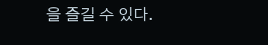을 즐길 수 있다.